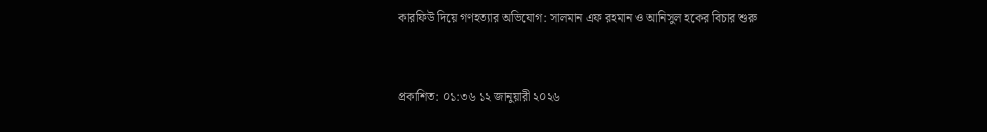কারফিউ দিয়ে গণহত্যার অভিযোগ: সালমান এফ রহমান ও আনিসুল হকের বিচার শুরু


প্রকাশিত: ০১:৩৬ ১২ জানুয়ারী ২০২৬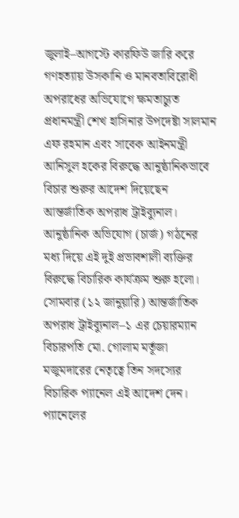জুলাই–আগস্টে কারফিউ জারি করে গণহত্যায় উসকানি ও মানবতাবিরোধী অপরাধের অভিযোগে ক্ষমতাচ্যুত প্রধানমন্ত্রী শেখ হাসিনার উপদেষ্টা সালমান এফ রহমান এবং সাবেক আইনমন্ত্রী আনিসুল হকের বিরুদ্ধে আনুষ্ঠানিকভাবে বিচার শুরুর আদেশ দিয়েছেন আন্তর্জাতিক অপরাধ ট্রাইব্যুনাল। আনুষ্ঠানিক অভিযোগ (চার্জ) গঠনের মধ্য দিয়ে এই দুই প্রভাবশালী ব্যক্তির বিরুদ্ধে বিচারিক কার্যক্রম শুরু হলো।
সোমবার (১২ জানুয়ারি) আন্তর্জাতিক অপরাধ ট্রাইব্যুনাল–১ এর চেয়ারম্যান বিচারপতি মো. গোলাম মর্তূজা মজুমদারের নেতৃত্বে তিন সদস্যের বিচারিক প্যানেল এই আদেশ দেন। প্যানেলের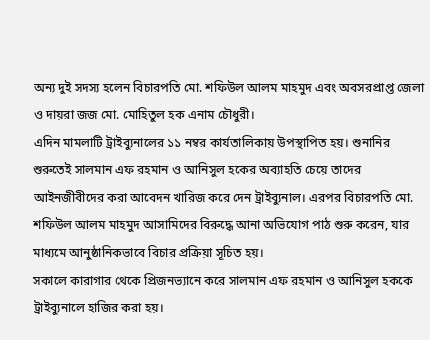অন্য দুই সদস্য হলেন বিচারপতি মো. শফিউল আলম মাহমুদ এবং অবসরপ্রাপ্ত জেলা ও দায়রা জজ মো. মোহিতুল হক এনাম চৌধুরী।
এদিন মামলাটি ট্রাইব্যুনালের ১১ নম্বর কার্যতালিকায় উপস্থাপিত হয়। শুনানির শুরুতেই সালমান এফ রহমান ও আনিসুল হকের অব্যাহতি চেয়ে তাদের আইনজীবীদের করা আবেদন খারিজ করে দেন ট্রাইব্যুনাল। এরপর বিচারপতি মো. শফিউল আলম মাহমুদ আসামিদের বিরুদ্ধে আনা অভিযোগ পাঠ শুরু করেন, যার মাধ্যমে আনুষ্ঠানিকভাবে বিচার প্রক্রিয়া সূচিত হয়।
সকালে কারাগার থেকে প্রিজনভ্যানে করে সালমান এফ রহমান ও আনিসুল হককে ট্রাইব্যুনালে হাজির করা হয়।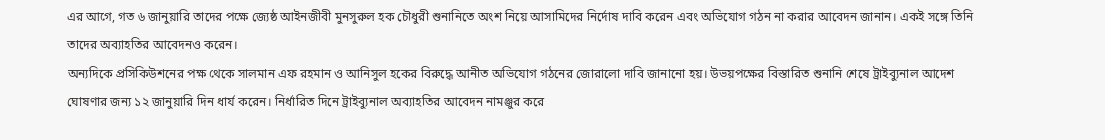এর আগে, গত ৬ জানুয়ারি তাদের পক্ষে জ্যেষ্ঠ আইনজীবী মুনসুরুল হক চৌধুরী শুনানিতে অংশ নিয়ে আসামিদের নির্দোষ দাবি করেন এবং অভিযোগ গঠন না করার আবেদন জানান। একই সঙ্গে তিনি তাদের অব্যাহতির আবেদনও করেন।
অন্যদিকে প্রসিকিউশনের পক্ষ থেকে সালমান এফ রহমান ও আনিসুল হকের বিরুদ্ধে আনীত অভিযোগ গঠনের জোরালো দাবি জানানো হয়। উভয়পক্ষের বিস্তারিত শুনানি শেষে ট্রাইব্যুনাল আদেশ ঘোষণার জন্য ১২ জানুয়ারি দিন ধার্য করেন। নির্ধারিত দিনে ট্রাইব্যুনাল অব্যাহতির আবেদন নামঞ্জুর করে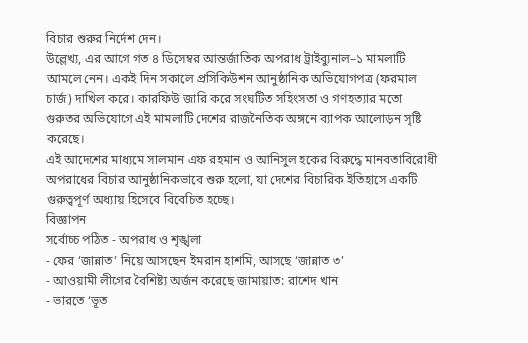বিচার শুরুর নির্দেশ দেন।
উল্লেখ্য, এর আগে গত ৪ ডিসেম্বর আন্তর্জাতিক অপরাধ ট্রাইব্যুনাল–১ মামলাটি আমলে নেন। একই দিন সকালে প্রসিকিউশন আনুষ্ঠানিক অভিযোগপত্র (ফরমাল চার্জ) দাখিল করে। কারফিউ জারি করে সংঘটিত সহিংসতা ও গণহত্যার মতো গুরুতর অভিযোগে এই মামলাটি দেশের রাজনৈতিক অঙ্গনে ব্যাপক আলোড়ন সৃষ্টি করেছে।
এই আদেশের মাধ্যমে সালমান এফ রহমান ও আনিসুল হকের বিরুদ্ধে মানবতাবিরোধী অপরাধের বিচার আনুষ্ঠানিকভাবে শুরু হলো, যা দেশের বিচারিক ইতিহাসে একটি গুরুত্বপূর্ণ অধ্যায় হিসেবে বিবেচিত হচ্ছে।
বিজ্ঞাপন
সর্বোচ্চ পঠিত - অপরাধ ও শৃঙ্খলা
- ফের ‘জান্নাত’ নিয়ে আসছেন ইমরান হাশমি, আসছে ‘জান্নাত ৩’
- আওয়ামী লীগের বৈশিষ্ট্য অর্জন করেছে জামায়াত: রাশেদ খান
- ভারতে ‘ভূত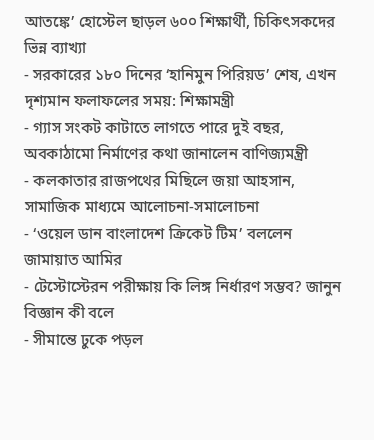আতঙ্কে’ হোস্টেল ছাড়ল ৬০০ শিক্ষার্থী, চিকিৎসকদের ভিন্ন ব্যাখ্যা
- সরকারের ১৮০ দিনের ‘হানিমুন পিরিয়ড’ শেষ, এখন দৃশ্যমান ফলাফলের সময়: শিক্ষামন্ত্রী
- গ্যাস সংকট কাটাতে লাগতে পারে দুই বছর, অবকাঠামো নির্মাণের কথা জানালেন বাণিজ্যমন্ত্রী
- কলকাতার রাজপথের মিছিলে জয়া আহসান, সামাজিক মাধ্যমে আলোচনা-সমালোচনা
- ‘ওয়েল ডান বাংলাদেশ ক্রিকেট টিম’ বললেন জামায়াত আমির
- টেস্টোস্টেরন পরীক্ষায় কি লিঙ্গ নির্ধারণ সম্ভব? জানুন বিজ্ঞান কী বলে
- সীমান্তে ঢুকে পড়ল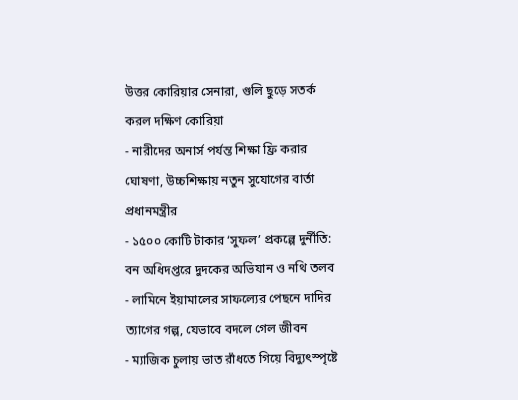উত্তর কোরিয়ার সেনারা, গুলি ছুড়ে সতর্ক করল দক্ষিণ কোরিয়া
- নারীদের অনার্স পর্যন্ত শিক্ষা ফ্রি করার ঘোষণা, উচ্চশিক্ষায় নতুন সুযোগের বার্তা প্রধানমন্ত্রীর
- ১৫০০ কোটি টাকার ‘সুফল’ প্রকল্পে দুর্নীতি: বন অধিদপ্তরে দুদকের অভিযান ও নথি তলব
- লামিনে ইয়ামালের সাফল্যের পেছনে দাদির ত্যাগের গল্প, যেভাবে বদলে গেল জীবন
- ম্যাজিক চুলায় ভাত রাঁধতে গিয়ে বিদ্যুৎস্পৃষ্টে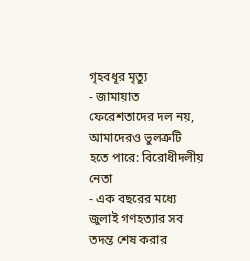গৃহবধূর মৃত্যু
- জামায়াত ফেরেশতাদের দল নয়, আমাদেরও ভুলত্রুটি হতে পারে: বিরোধীদলীয় নেতা
- এক বছরের মধ্যে জুলাই গণহত্যার সব তদন্ত শেষ করার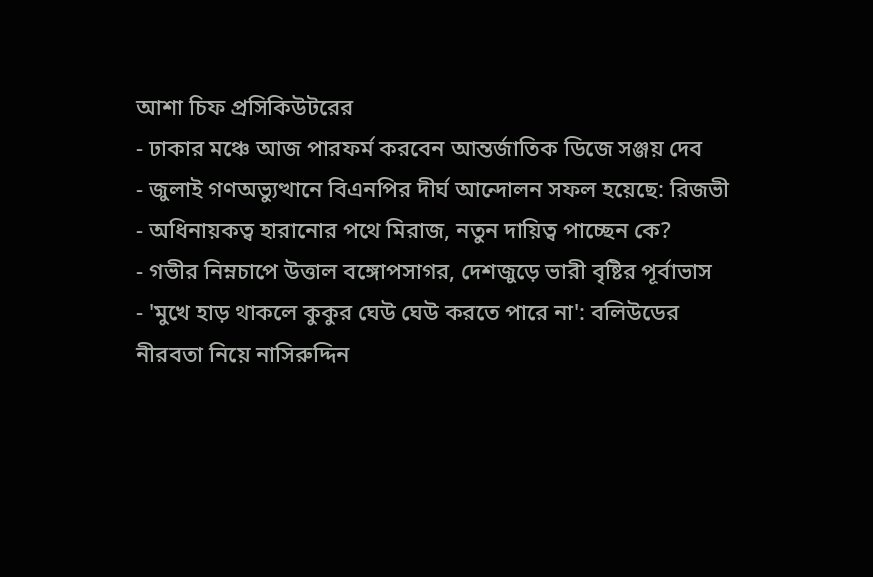আশা চিফ প্রসিকিউটরের
- ঢাকার মঞ্চে আজ পারফর্ম করবেন আন্তর্জাতিক ডিজে সঞ্জয় দেব
- জুলাই গণঅভ্যুত্থানে বিএনপির দীর্ঘ আন্দোলন সফল হয়েছে: রিজভী
- অধিনায়কত্ব হারানোর পথে মিরাজ, নতুন দায়িত্ব পাচ্ছেন কে?
- গভীর নিম্নচাপে উত্তাল বঙ্গোপসাগর, দেশজুড়ে ভারী বৃষ্টির পূর্বাভাস
- 'মুখে হাড় থাকলে কুকুর ঘেউ ঘেউ করতে পারে না': বলিউডের নীরবতা নিয়ে নাসিরুদ্দিন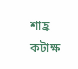শাহ্র কটাক্ষ